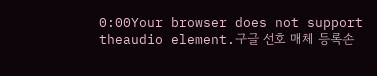0:00Your browser does not support theaudio element.구글 선호 매체 등록손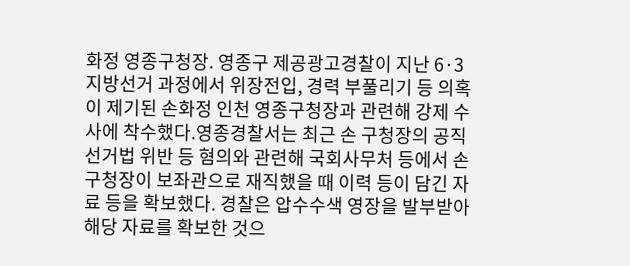화정 영종구청장. 영종구 제공광고경찰이 지난 6·3 지방선거 과정에서 위장전입, 경력 부풀리기 등 의혹이 제기된 손화정 인천 영종구청장과 관련해 강제 수사에 착수했다.영종경찰서는 최근 손 구청장의 공직선거법 위반 등 혐의와 관련해 국회사무처 등에서 손 구청장이 보좌관으로 재직했을 때 이력 등이 담긴 자료 등을 확보했다. 경찰은 압수수색 영장을 발부받아 해당 자료를 확보한 것으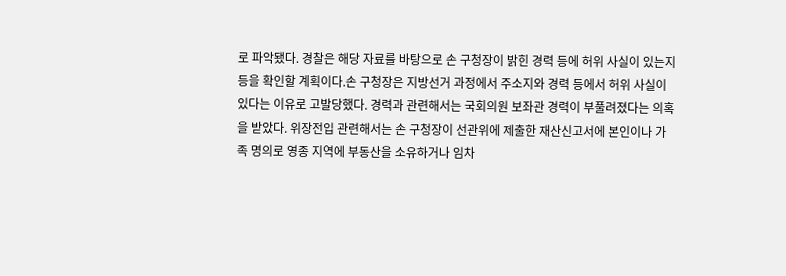로 파악됐다. 경찰은 해당 자료를 바탕으로 손 구청장이 밝힌 경력 등에 허위 사실이 있는지 등을 확인할 계획이다.손 구청장은 지방선거 과정에서 주소지와 경력 등에서 허위 사실이 있다는 이유로 고발당했다. 경력과 관련해서는 국회의원 보좌관 경력이 부풀려졌다는 의혹을 받았다. 위장전입 관련해서는 손 구청장이 선관위에 제출한 재산신고서에 본인이나 가족 명의로 영종 지역에 부동산을 소유하거나 임차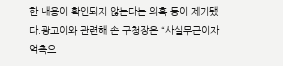한 내용이 확인되지 않는다는 의혹 등이 제기됐다.광고이와 관련해 손 구청장은 “사실무근이자 억측으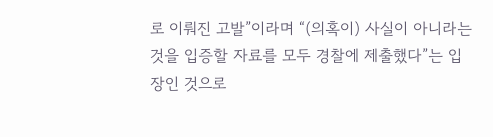로 이뤄진 고발”이라며 “(의혹이) 사실이 아니라는 것을 입증할 자료를 모두 경찰에 제출했다”는 입장인 것으로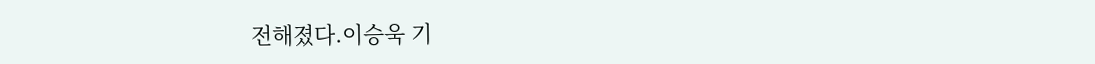전해졌다.이승욱 기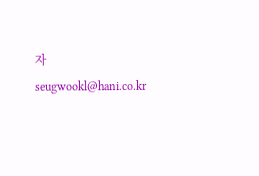자 seugwookl@hani.co.kr